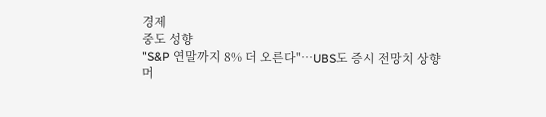경제
중도 성향
"S&P 연말까지 8% 더 오른다"…UBS도 증시 전망치 상향
머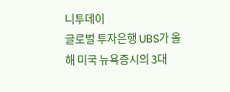니투데이
글로벌 투자은행 UBS가 올해 미국 뉴욕증시의 3대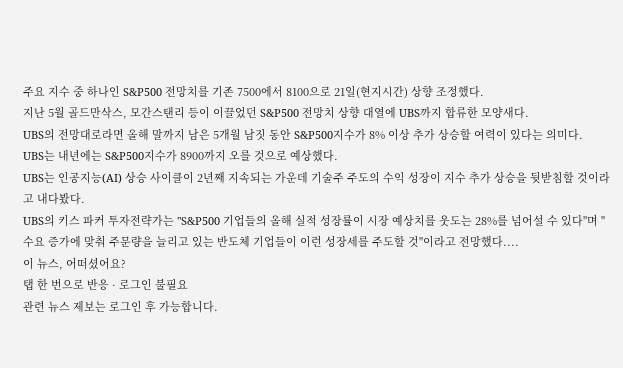주요 지수 중 하나인 S&P500 전망치를 기존 7500에서 8100으로 21일(현지시간) 상향 조정했다.
지난 5월 골드만삭스, 모간스탠리 등이 이끌었던 S&P500 전망치 상향 대열에 UBS까지 합류한 모양새다.
UBS의 전망대로라면 올해 말까지 남은 5개월 남짓 동안 S&P500지수가 8% 이상 추가 상승할 여력이 있다는 의미다.
UBS는 내년에는 S&P500지수가 8900까지 오를 것으로 예상했다.
UBS는 인공지능(AI) 상승 사이클이 2년째 지속되는 가운데 기술주 주도의 수익 성장이 지수 추가 상승을 뒷받침할 것이라고 내다봤다.
UBS의 키스 파커 투자전략가는 "S&P500 기업들의 올해 실적 성장률이 시장 예상치를 웃도는 28%를 넘어설 수 있다"며 "수요 증가에 맞춰 주문량을 늘리고 있는 반도체 기업들이 이런 성장세를 주도할 것"이라고 전망했다....
이 뉴스, 어떠셨어요?
탭 한 번으로 반응 · 로그인 불필요
관련 뉴스 제보는 로그인 후 가능합니다.